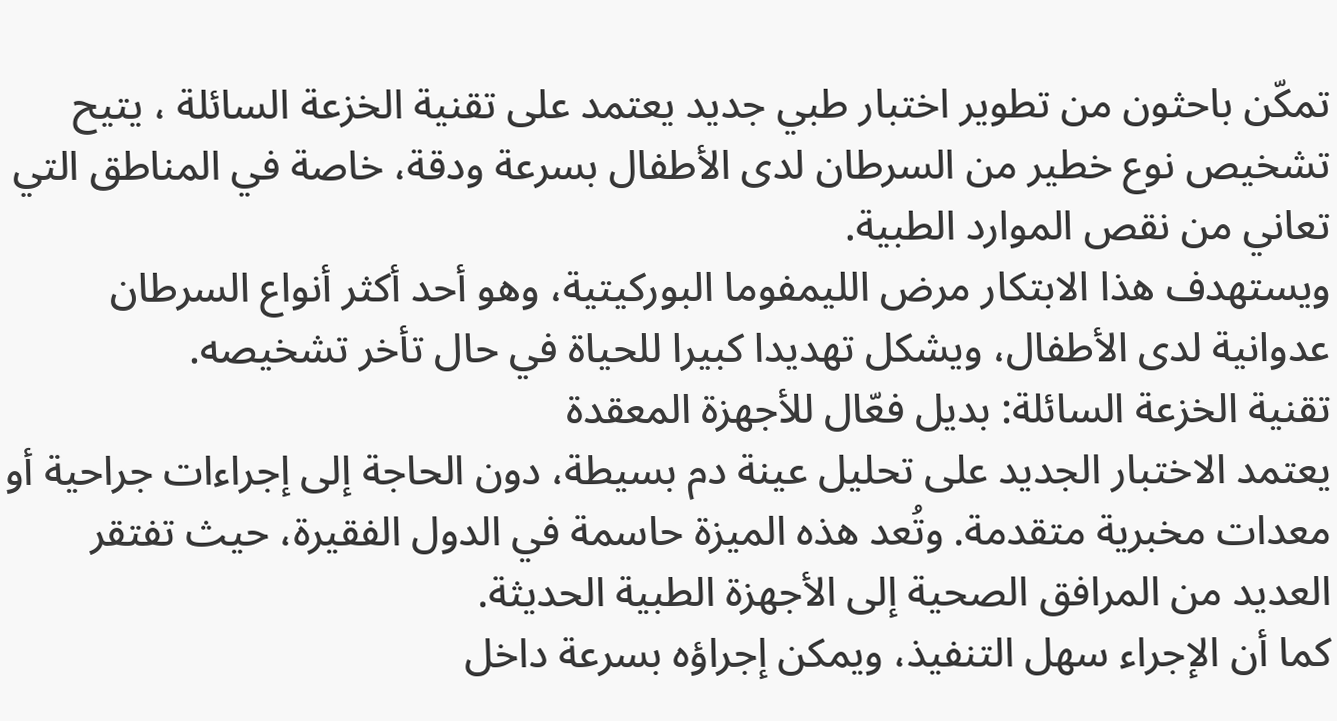تمكّن باحثون من تطوير اختبار طبي جديد يعتمد على تقنية الخزعة السائلة ، يتيح تشخيص نوع خطير من السرطان لدى الأطفال بسرعة ودقة، خاصة في المناطق التي تعاني من نقص الموارد الطبية.
ويستهدف هذا الابتكار مرض الليمفوما البوركيتية، وهو أحد أكثر أنواع السرطان عدوانية لدى الأطفال، ويشكل تهديدا كبيرا للحياة في حال تأخر تشخيصه.
تقنية الخزعة السائلة: بديل فعّال للأجهزة المعقدة
يعتمد الاختبار الجديد على تحليل عينة دم بسيطة، دون الحاجة إلى إجراءات جراحية أو معدات مخبرية متقدمة. وتُعد هذه الميزة حاسمة في الدول الفقيرة، حيث تفتقر العديد من المرافق الصحية إلى الأجهزة الطبية الحديثة.
كما أن الإجراء سهل التنفيذ، ويمكن إجراؤه بسرعة داخل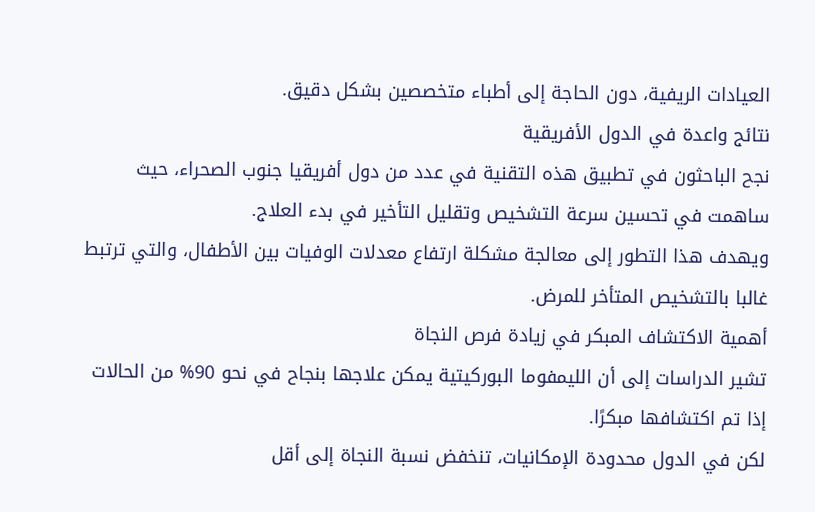العيادات الريفية، دون الحاجة إلى أطباء متخصصين بشكل دقيق.
نتائج واعدة في الدول الأفريقية
نجح الباحثون في تطبيق هذه التقنية في عدد من دول أفريقيا جنوب الصحراء، حيث ساهمت في تحسين سرعة التشخيص وتقليل التأخير في بدء العلاج.
ويهدف هذا التطور إلى معالجة مشكلة ارتفاع معدلات الوفيات بين الأطفال، والتي ترتبط غالبا بالتشخيص المتأخر للمرض.
أهمية الاكتشاف المبكر في زيادة فرص النجاة
تشير الدراسات إلى أن الليمفوما البوركيتية يمكن علاجها بنجاح في نحو 90% من الحالات إذا تم اكتشافها مبكرًا.
لكن في الدول محدودة الإمكانيات، تنخفض نسبة النجاة إلى أقل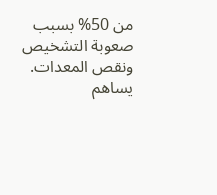من 50% بسبب صعوبة التشخيص ونقص المعدات.
يساهم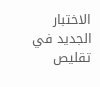الاختبار الجديد في تقليص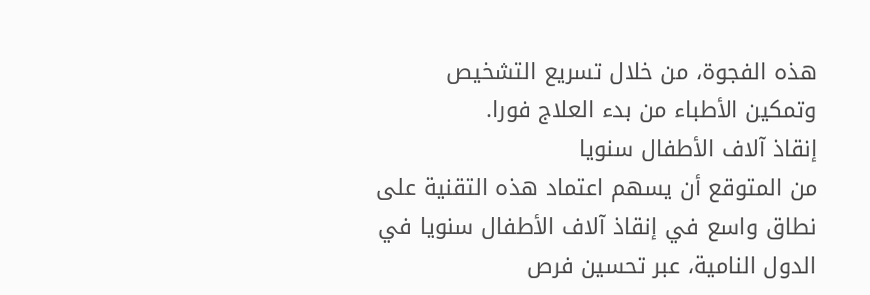هذه الفجوة، من خلال تسريع التشخيص وتمكين الأطباء من بدء العلاج فورا.
إنقاذ آلاف الأطفال سنويا
من المتوقع أن يسهم اعتماد هذه التقنية على نطاق واسع في إنقاذ آلاف الأطفال سنويا في الدول النامية، عبر تحسين فرص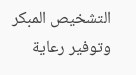التشخيص المبكر وتوفير رعاية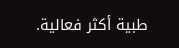طبية أكثر فعالية.